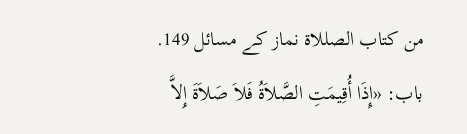من كتاب الصللاة نماز کے مسائل 149. باب: «إِذَا أُقِيمَتِ الصَّلاَةُ فَلاَ صَلاَةَ إِلاَّ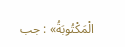الْمَكْتُوبَةُ» : جب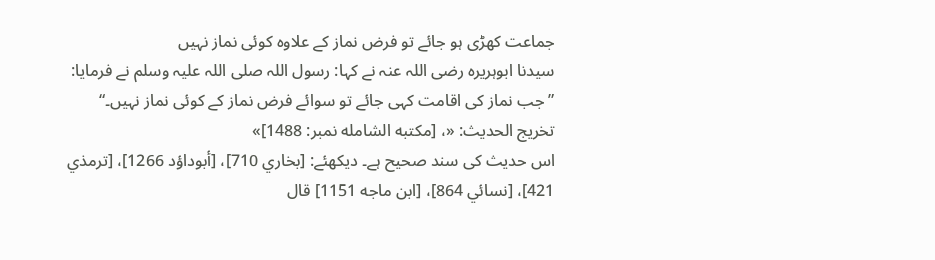جماعت کھڑی ہو جائے تو فرض نماز کے علاوہ کوئی نماز نہیں
سیدنا ابوہریرہ رضی اللہ عنہ نے کہا: رسول اللہ صلی اللہ علیہ وسلم نے فرمایا: ”جب نماز کی اقامت کہی جائے تو سوائے فرض نماز کے کوئی نماز نہیں۔“
تخریج الحدیث: «، [مكتبه الشامله نمبر: 1488]»
اس حدیث کی سند صحیح ہے۔ دیکھئے: [بخاري 710]، [أبوداؤد 1266]، [ترمذي 421]، [نسائي 864]، [ابن ماجه 1151] قال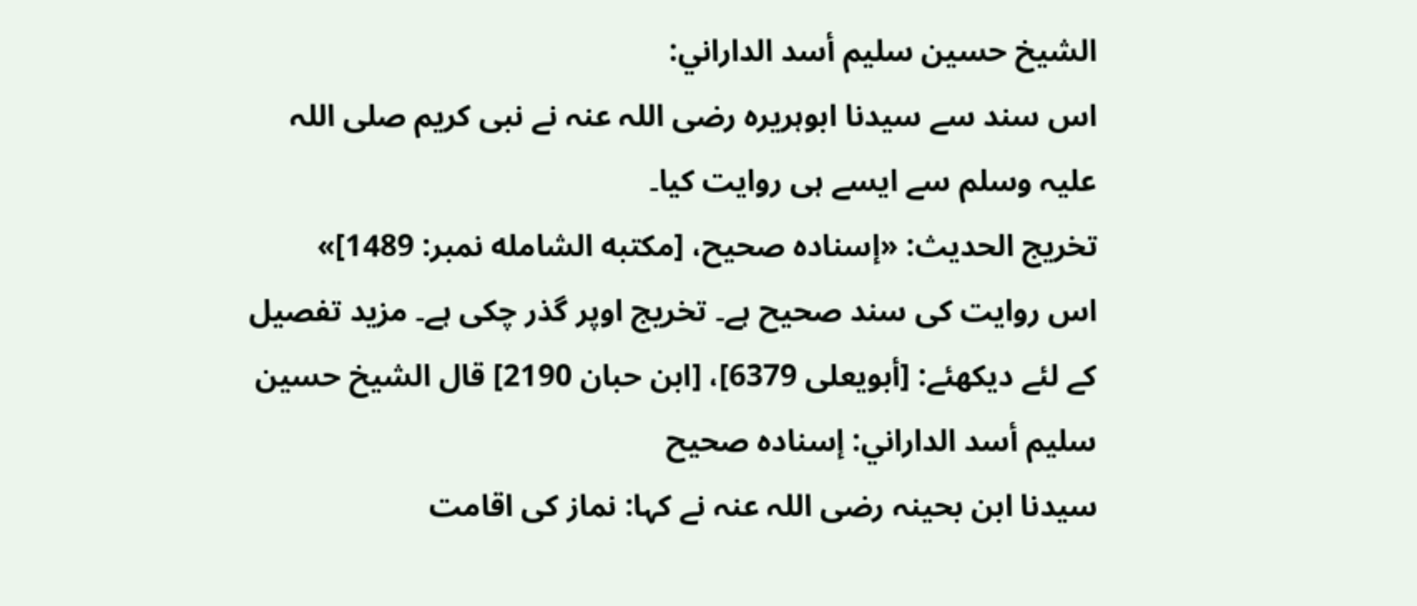الشيخ حسين سليم أسد الداراني:
اس سند سے سیدنا ابوہریرہ رضی اللہ عنہ نے نبی کریم صلی اللہ علیہ وسلم سے ایسے ہی روایت کیا۔
تخریج الحدیث: «إسناده صحيح، [مكتبه الشامله نمبر: 1489]»
اس روایت کی سند صحیح ہے۔ تخریج اوپر گذر چکی ہے۔ مزید تفصیل کے لئے دیکھئے: [أبويعلی 6379]، [ابن حبان 2190] قال الشيخ حسين سليم أسد الداراني: إسناده صحيح
سیدنا ابن بحینہ رضی اللہ عنہ نے کہا: نماز کی اقامت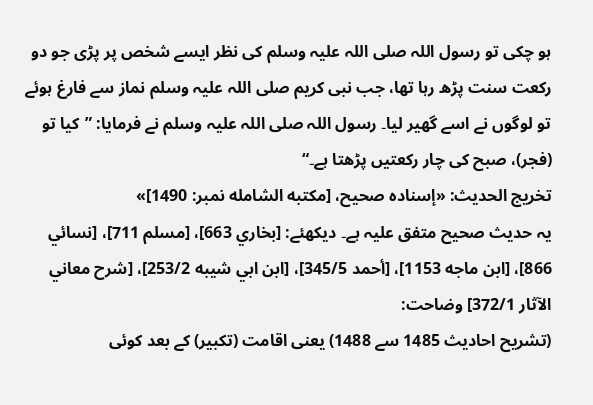ہو چکی تو رسول اللہ صلی اللہ علیہ وسلم کی نظر ایسے شخص پر پڑی جو دو رکعت سنت پڑھ رہا تھا، جب نبی کریم صلی اللہ علیہ وسلم نماز سے فارغ ہوئے تو لوگوں نے اسے گھیر لیا۔ رسول اللہ صلی اللہ علیہ وسلم نے فرمایا: ”کیا تو (فجر)، صبح کی چار رکعتیں پڑھتا ہے۔“
تخریج الحدیث: «إسناده صحيح، [مكتبه الشامله نمبر: 1490]»
یہ حدیث صحیح متفق علیہ ہے۔ دیکھئے: [بخاري 663]، [مسلم 711]، [نسائي 866]، [ابن ماجه 1153]، [أحمد 345/5]، [ابن ابي شيبه 253/2]، [شرح معاني الآثار 372/1] وضاحت:
(تشریح احادیث 1485 سے 1488) یعنی اقامت (تکبیر) کے بعد کوئی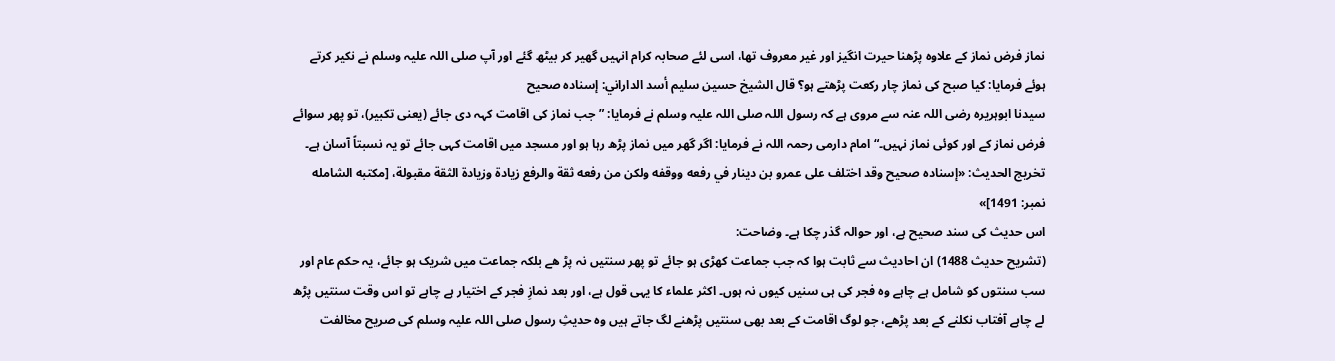نماز فرض نماز کے علاوہ پڑھنا حیرت انگیز اور غیر معروف تھا، اسی لئے صحابہ کرام انہیں گھیر کر بیٹھ گئے اور آپ صلی اللہ علیہ وسلم نے نکیر کرتے ہوئے فرمایا: کیا صبح کی نماز چار رکعت پڑھتے ہو؟ قال الشيخ حسين سليم أسد الداراني: إسناده صحيح
سیدنا ابوہریرہ رضی اللہ عنہ سے مروی ہے کہ رسول اللہ صلی اللہ علیہ وسلم نے فرمایا: ”جب نماز کی اقامت کہہ دی جائے (یعنی تکبیر)، تو پھر سوائے فرض نماز کے اور کوئی نماز نہیں۔“ امام دارمی رحمہ اللہ نے فرمایا: اگر گھر میں نماز پڑھ رہا ہو اور مسجد میں اقامت کہی جائے تو یہ نسبتاً آسان ہے۔
تخریج الحدیث: «إسناده صحيح وقد اختلف على عمرو بن دينار في رفعه ووقفه ولكن من رفعه ثقة والرفع زيادة وزيادة الثقة مقبولة، [مكتبه الشامله نمبر: 1491]»
اس حدیث کی سند صحیح ہے، اور حوالہ گذر چکا ہے۔ وضاحت:
(تشریح حدیث 1488) ان احادیث سے ثابت ہوا کہ جب جماعت کھڑی ہو جائے تو پھر سنتیں نہ پڑ ھے بلکہ جماعت میں شریک ہو جائے، یہ حکم عام اور سب سنتوں کو شامل ہے چاہے وہ فجر کی ہی سنیں کیوں نہ ہوں۔ اکثر علماء کا یہی قول ہے، اور بعد نمازِ فجر کے اختیار ہے چاہے تو اس وقت سنتیں پڑھ لے چاہے آفتاب نکلنے کے بعد پڑھے، جو لوگ اقامت کے بعد بھی سنتیں پڑھنے لگ جاتے ہیں وہ حدیثِ رسول صلی اللہ علیہ وسلم کی صریح مخالفت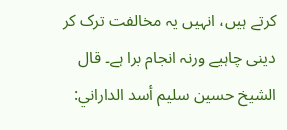کرتے ہیں، انہیں یہ مخالفت ترک کر دینی چاہیے ورنہ انجام برا ہے۔ قال الشيخ حسين سليم أسد الداراني: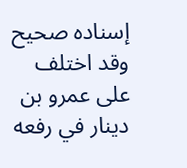إسناده صحيح وقد اختلف على عمرو بن دينار في رفعه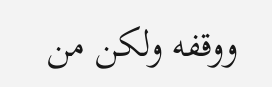ووقفه ولكن من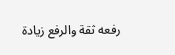رفعه ثقة والرفع زيادة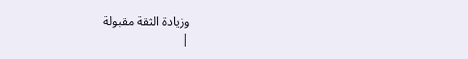وزيادة الثقة مقبولة
|